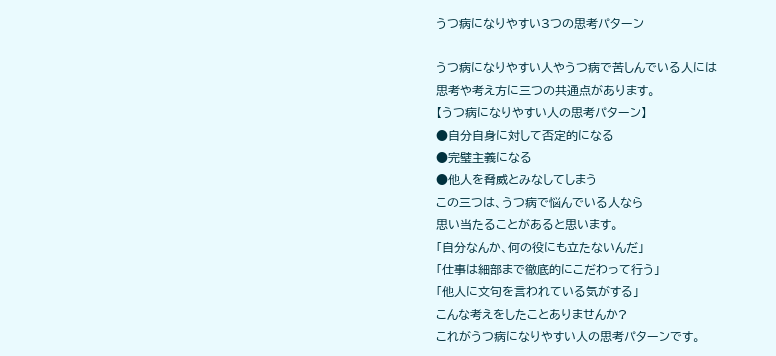うつ病になりやすい3つの思考パターン

うつ病になりやすい人やうつ病で苦しんでいる人には
思考や考え方に三つの共通点があります。
【うつ病になりやすい人の思考パターン】
●自分自身に対して否定的になる
●完璧主義になる
●他人を脅威とみなしてしまう
この三つは、うつ病で悩んでいる人なら
思い当たることがあると思います。
「自分なんか、何の役にも立たないんだ」
「仕事は細部まで徹底的にこだわって行う」
「他人に文句を言われている気がする」
こんな考えをしたことありませんか?
これがうつ病になりやすい人の思考パターンです。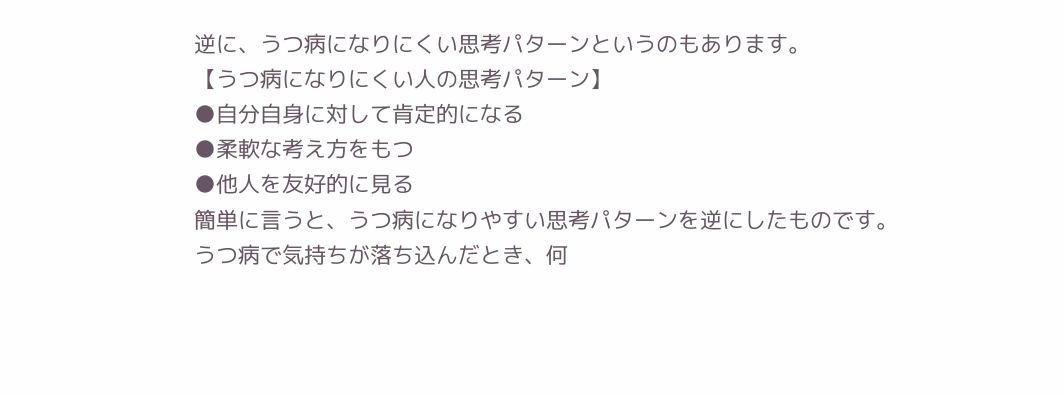逆に、うつ病になりにくい思考パターンというのもあります。
【うつ病になりにくい人の思考パターン】
●自分自身に対して肯定的になる
●柔軟な考え方をもつ
●他人を友好的に見る
簡単に言うと、うつ病になりやすい思考パターンを逆にしたものです。
うつ病で気持ちが落ち込んだとき、何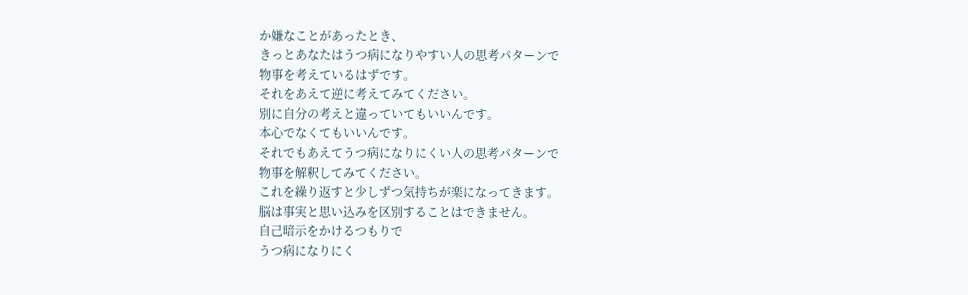か嫌なことがあったとき、
きっとあなたはうつ病になりやすい人の思考パターンで
物事を考えているはずです。
それをあえて逆に考えてみてください。
別に自分の考えと違っていてもいいんです。
本心でなくてもいいんです。
それでもあえてうつ病になりにくい人の思考パターンで
物事を解釈してみてください。
これを繰り返すと少しずつ気持ちが楽になってきます。
脳は事実と思い込みを区別することはできません。
自己暗示をかけるつもりで
うつ病になりにく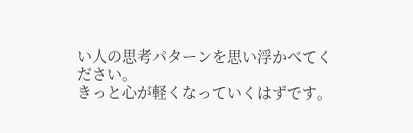い人の思考パターンを思い浮かべてください。
きっと心が軽くなっていくはずです。